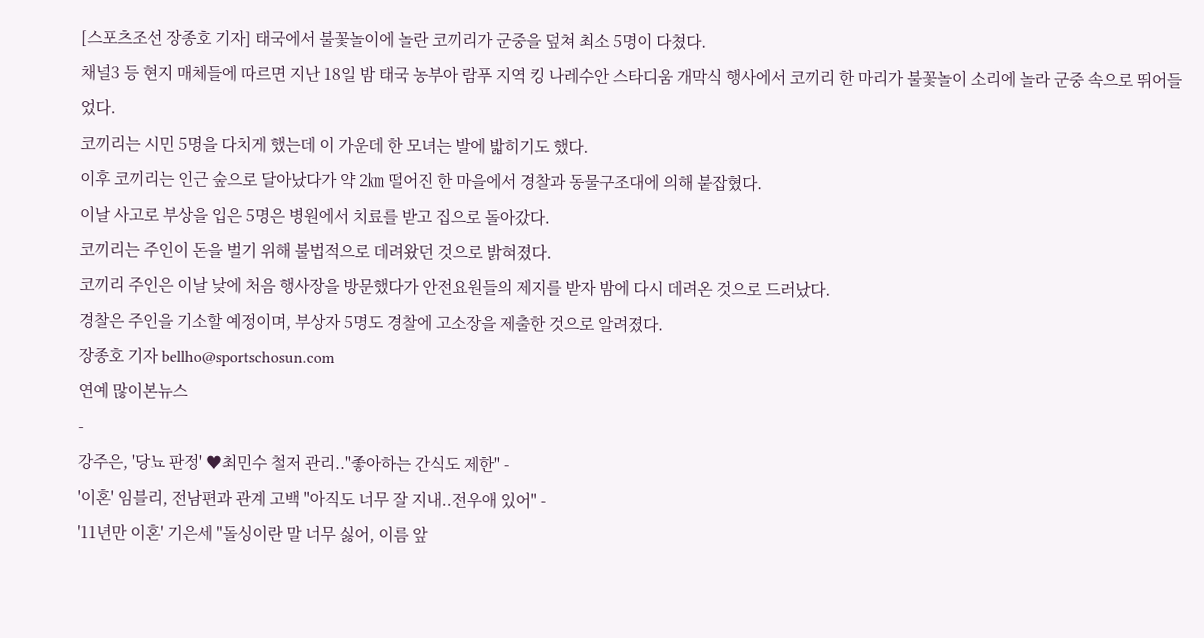[스포츠조선 장종호 기자] 태국에서 불꽃놀이에 놀란 코끼리가 군중을 덮쳐 최소 5명이 다쳤다.
채널3 등 현지 매체들에 따르면 지난 18일 밤 태국 농부아 람푸 지역 킹 나레수안 스타디움 개막식 행사에서 코끼리 한 마리가 불꽃놀이 소리에 놀라 군중 속으로 뛰어들었다.
코끼리는 시민 5명을 다치게 했는데 이 가운데 한 모녀는 발에 밟히기도 했다.
이후 코끼리는 인근 숲으로 달아났다가 약 2㎞ 떨어진 한 마을에서 경찰과 동물구조대에 의해 붙잡혔다.
이날 사고로 부상을 입은 5명은 병원에서 치료를 받고 집으로 돌아갔다.
코끼리는 주인이 돈을 벌기 위해 불법적으로 데려왔던 것으로 밝혀졌다.
코끼리 주인은 이날 낮에 처음 행사장을 방문했다가 안전요원들의 제지를 받자 밤에 다시 데려온 것으로 드러났다.
경찰은 주인을 기소할 예정이며, 부상자 5명도 경찰에 고소장을 제출한 것으로 알려졌다.
장종호 기자 bellho@sportschosun.com
연예 많이본뉴스
-
강주은, '당뇨 판정' ♥최민수 철저 관리.."좋아하는 간식도 제한" -
'이혼' 임블리, 전남편과 관계 고백 "아직도 너무 잘 지내..전우애 있어" -
'11년만 이혼' 기은세 "돌싱이란 말 너무 싫어, 이름 앞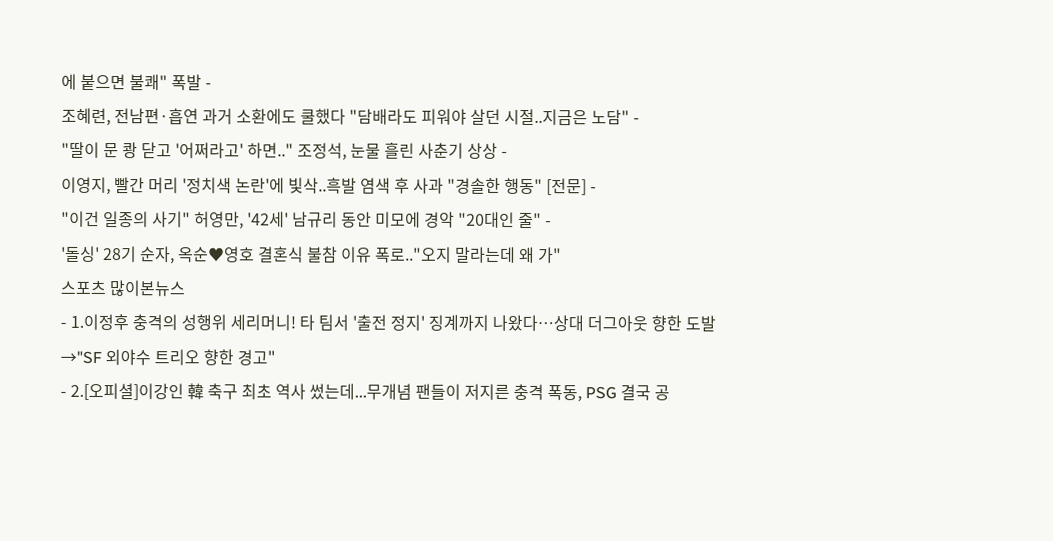에 붙으면 불쾌" 폭발 -
조혜련, 전남편·흡연 과거 소환에도 쿨했다 "담배라도 피워야 살던 시절..지금은 노담" -
"딸이 문 쾅 닫고 '어쩌라고' 하면.." 조정석, 눈물 흘린 사춘기 상상 -
이영지, 빨간 머리 '정치색 논란'에 빛삭..흑발 염색 후 사과 "경솔한 행동" [전문] -
"이건 일종의 사기" 허영만, '42세' 남규리 동안 미모에 경악 "20대인 줄" -
'돌싱' 28기 순자, 옥순♥영호 결혼식 불참 이유 폭로.."오지 말라는데 왜 가"
스포츠 많이본뉴스
- 1.이정후 충격의 성행위 세리머니! 타 팀서 '출전 정지' 징계까지 나왔다…상대 더그아웃 향한 도발→"SF 외야수 트리오 향한 경고"
- 2.[오피셜]이강인 韓 축구 최초 역사 썼는데...무개념 팬들이 저지른 충격 폭동, PSG 결국 공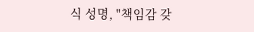식 성명, "책임감 갖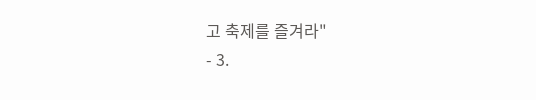고 축제를 즐겨라"
- 3.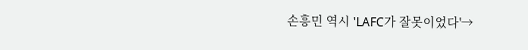손흥민 역시 'LAFC가 잘못이었다'→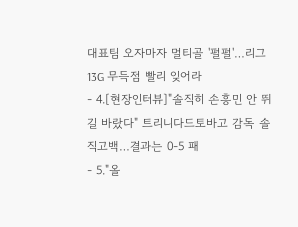대표팀 오자마자 멀티골 '펄펄'…리그 13G 무득점 빨리 잊어라
- 4.[현장인터뷰]"솔직히 손흥민 안 뛰길 바랐다" 트리니다드토바고 감독 솔직고백…결과는 0-5 패
- 5."올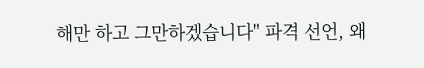해만 하고 그만하겠습니다" 파격 선언, 왜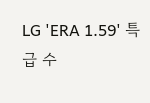LG 'ERA 1.59' 특급 수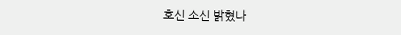호신 소신 밝혔나